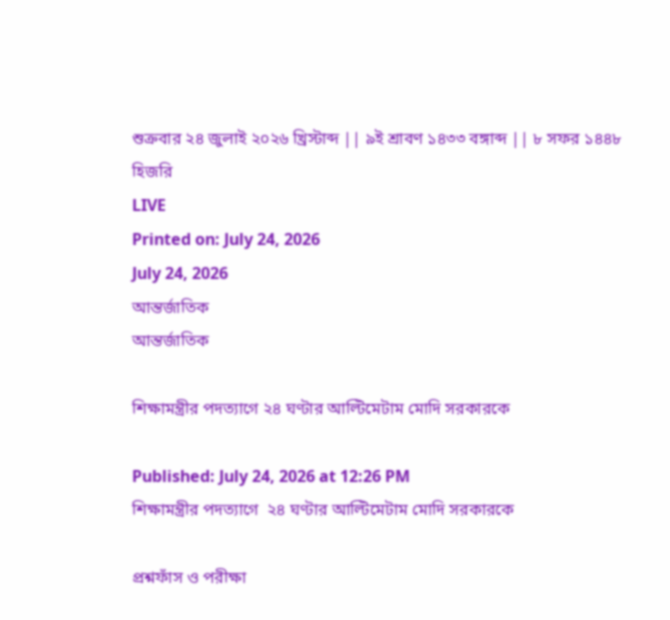শুক্রবার ২৪ জুলাই ২০২৬ খ্রিস্টাব্দ || ৯ই শ্রাবণ ১৪৩৩ বঙ্গাব্দ || ৮ সফর ১৪৪৮ হিজরি
LIVE
Printed on: July 24, 2026
July 24, 2026
আন্তর্জাতিক
আন্তর্জাতিক

শিক্ষামন্ত্রীর পদত্যাগে ২৪ ঘণ্টার আল্টিমেটাম মোদি সরকারকে

Published: July 24, 2026 at 12:26 PM
শিক্ষামন্ত্রীর পদত্যাগে  ২৪ ঘণ্টার আল্টিমেটাম মোদি সরকারকে

প্রশ্নফাঁস ও পরীক্ষা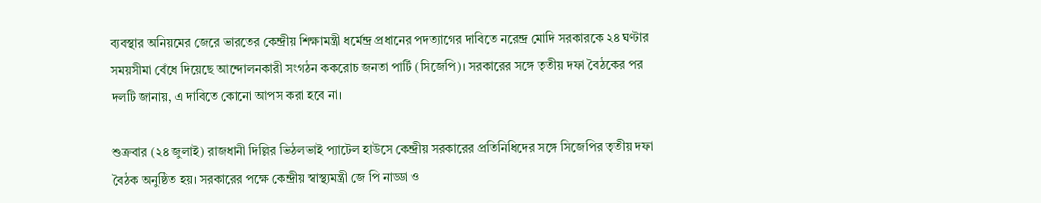ব্যবস্থার অনিয়মের জেরে ভারতের কেন্দ্রীয় শিক্ষামন্ত্রী ধর্মেন্দ্র প্রধানের পদত্যাগের দাবিতে নরেন্দ্র মোদি সরকারকে ২৪ ঘণ্টার সময়সীমা বেঁধে দিয়েছে আন্দোলনকারী সংগঠন ককরোচ জনতা পার্টি (সিজেপি)। সরকারের সঙ্গে তৃতীয় দফা বৈঠকের পর দলটি জানায়, এ দাবিতে কোনো আপস করা হবে না।

শুক্রবার (২৪ জুলাই) রাজধানী দিল্লির ভিঠলভাই প্যাটেল হাউসে কেন্দ্রীয় সরকারের প্রতিনিধিদের সঙ্গে সিজেপির তৃতীয় দফা বৈঠক অনুষ্ঠিত হয়। সরকারের পক্ষে কেন্দ্রীয় স্বাস্থ্যমন্ত্রী জে পি নাড্ডা ও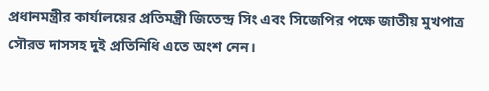প্রধানমন্ত্রীর কার্যালয়ের প্রতিমন্ত্রী জিতেন্দ্র সিং এবং সিজেপির পক্ষে জাতীয় মুখপাত্র সৌরভ দাসসহ দুই প্রতিনিধি এতে অংশ নেন।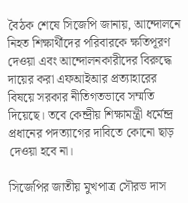বৈঠক শেষে সিজেপি জানায়, আন্দোলনে নিহত শিক্ষার্থীদের পরিবারকে ক্ষতিপূরণ দেওয়া এবং আন্দোলনকারীদের বিরুদ্ধে দায়ের করা এফআইআর প্রত্যাহারের বিষয়ে সরকার নীতিগতভাবে সম্মতি দিয়েছে। তবে কেন্দ্রীয় শিক্ষামন্ত্রী ধর্মেন্দ্র প্রধানের পদত্যাগের দাবিতে কোনো ছাড় দেওয়া হবে না।

সিজেপির জাতীয় মুখপাত্র সৌরভ দাস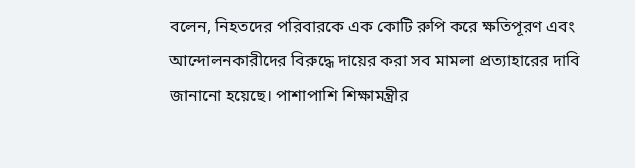বলেন, নিহতদের পরিবারকে এক কোটি রুপি করে ক্ষতিপূরণ এবং আন্দোলনকারীদের বিরুদ্ধে দায়ের করা সব মামলা প্রত্যাহারের দাবি জানানো হয়েছে। পাশাপাশি শিক্ষামন্ত্রীর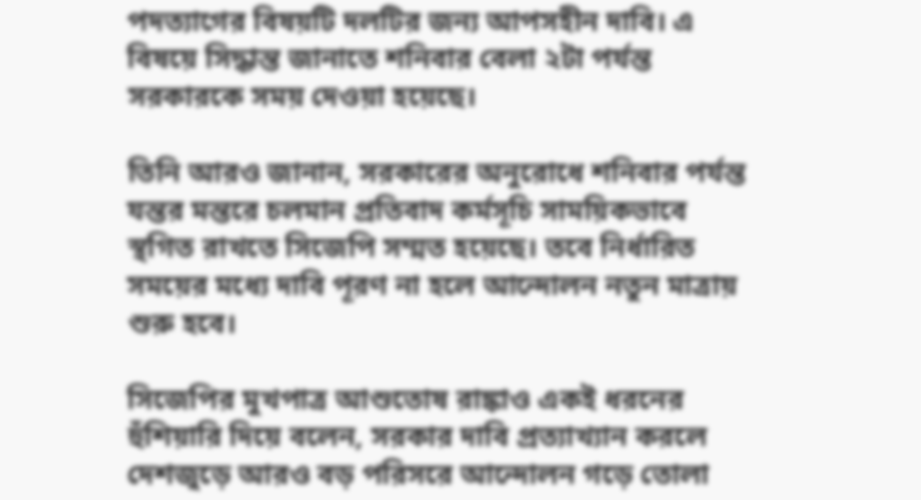পদত্যাগের বিষয়টি দলটির জন্য আপসহীন দাবি। এ বিষয়ে সিদ্ধান্ত জানাতে শনিবার বেলা ২টা পর্যন্ত সরকারকে সময় দেওয়া হয়েছে।

তিনি আরও জানান, সরকারের অনুরোধে শনিবার পর্যন্ত যন্তর মন্তরে চলমান প্রতিবাদ কর্মসূচি সাময়িকভাবে স্থগিত রাখতে সিজেপি সম্মত হয়েছে। তবে নির্ধারিত সময়ের মধ্যে দাবি পূরণ না হলে আন্দোলন নতুন মাত্রায় শুরু হবে।

সিজেপির মুখপাত্র আশুতোষ রাঙ্কাও একই ধরনের হুঁশিয়ারি দিয়ে বলেন, সরকার দাবি প্রত্যাখ্যান করলে দেশজুড়ে আরও বড় পরিসরে আন্দোলন গড়ে তোলা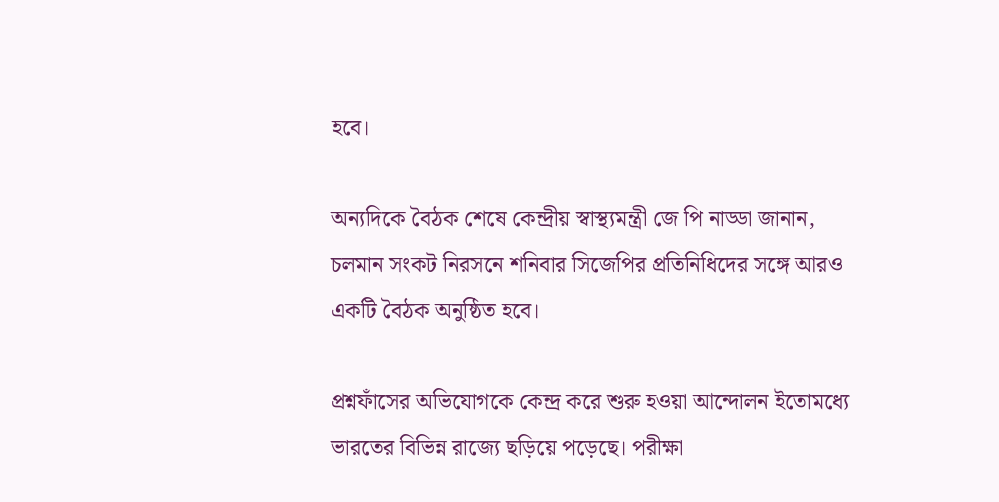হবে।

অন্যদিকে বৈঠক শেষে কেন্দ্রীয় স্বাস্থ্যমন্ত্রী জে পি নাড্ডা জানান, চলমান সংকট নিরসনে শনিবার সিজেপির প্রতিনিধিদের সঙ্গে আরও একটি বৈঠক অনুষ্ঠিত হবে।

প্রশ্নফাঁসের অভিযোগকে কেন্দ্র করে শুরু হওয়া আন্দোলন ইতোমধ্যে ভারতের বিভিন্ন রাজ্যে ছড়িয়ে পড়েছে। পরীক্ষা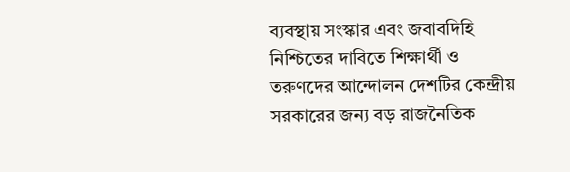ব্যবস্থায় সংস্কার এবং জবাবদিহি নিশ্চিতের দাবিতে শিক্ষার্থী ও তরুণদের আন্দোলন দেশটির কেন্দ্রীয় সরকারের জন্য বড় রাজনৈতিক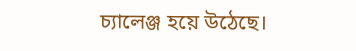চ্যালেঞ্জ হয়ে উঠেছে।